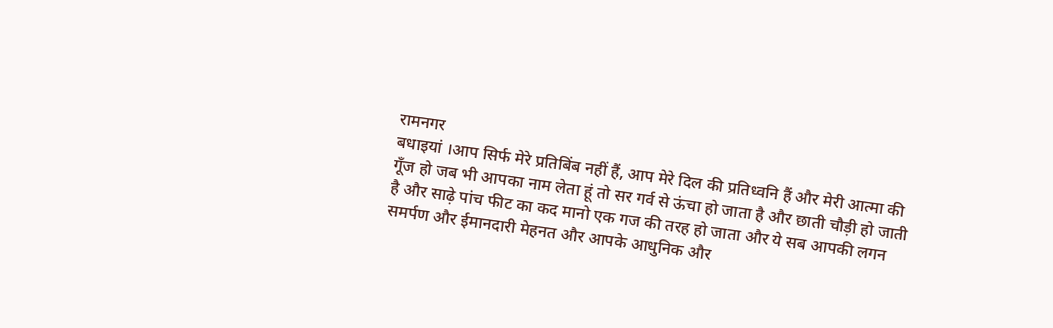रामनगर
बधाइयां ।आप सिर्फ मेरे प्रतिबिंब नहीं हैं, आप मेरे दिल की प्रतिध्वनि हैं और मेरी आत्मा की गूँज हो जब भी आपका नाम लेता हूं तो सर गर्व से ऊंचा हो जाता है और छाती चौड़ी हो जाती है और साढ़े पांच फीट का कद मानो एक गज की तरह हो जाता और ये सब आपकी लगन समर्पण और ईमानदारी मेहनत और आपके आधुनिक और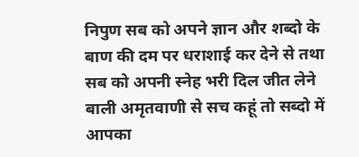निपुण सब को अपने ज्ञान और शब्दो के बाण की दम पर धराशाई कर देने से तथा सब को अपनी स्नेह भरी दिल जीत लेने बाली अमृतवाणी से सच कहूं तो सब्दो में आपका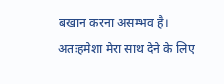बखान करना असम्भव है। अतःहमेशा मेरा साथ देने के लिए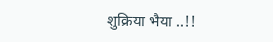शुक्रिया भैया ..!!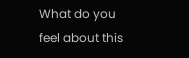What do you feel about this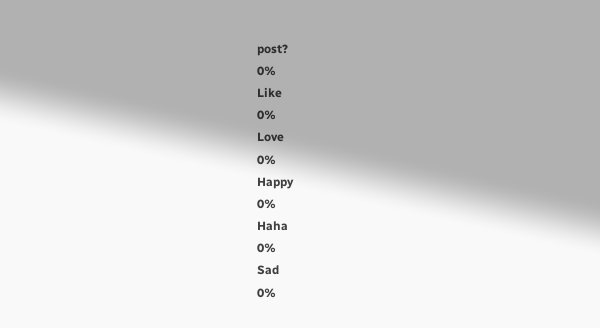post?
0%
Like
0%
Love
0%
Happy
0%
Haha
0%
Sad
0%